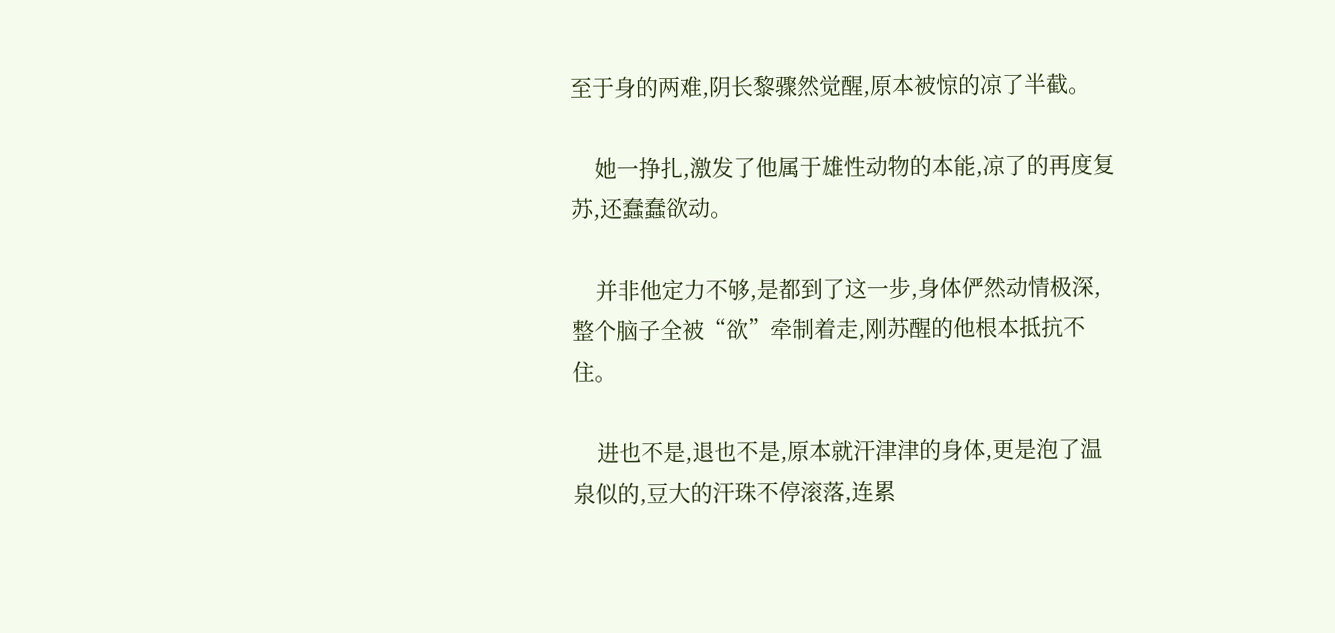至于身的两难,阴长黎骤然觉醒,原本被惊的凉了半截。

    她一挣扎,激发了他属于雄性动物的本能,凉了的再度复苏,还蠢蠢欲动。

    并非他定力不够,是都到了这一步,身体俨然动情极深,整个脑子全被“欲”牵制着走,刚苏醒的他根本抵抗不住。

    进也不是,退也不是,原本就汗津津的身体,更是泡了温泉似的,豆大的汗珠不停滚落,连累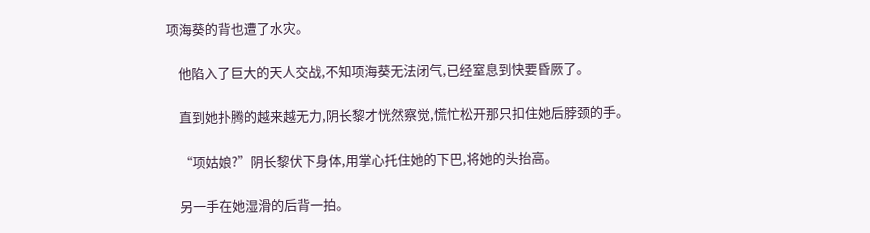项海葵的背也遭了水灾。

    他陷入了巨大的天人交战,不知项海葵无法闭气,已经窒息到快要昏厥了。

    直到她扑腾的越来越无力,阴长黎才恍然察觉,慌忙松开那只扣住她后脖颈的手。

    “项姑娘?”阴长黎伏下身体,用掌心托住她的下巴,将她的头抬高。

    另一手在她湿滑的后背一拍。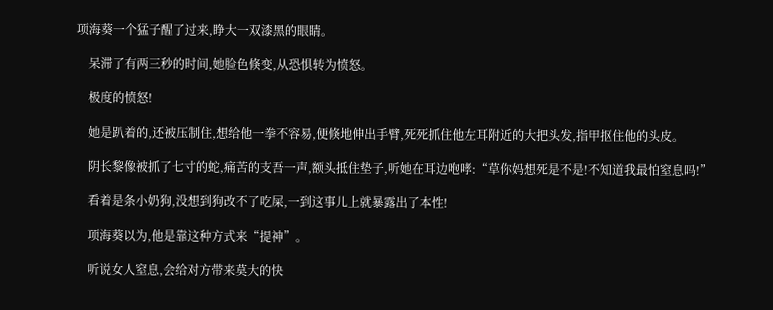项海葵一个猛子醒了过来,睁大一双漆黑的眼睛。

    呆滞了有两三秒的时间,她脸色倏变,从恐惧转为愤怒。

    极度的愤怒!

    她是趴着的,还被压制住,想给他一拳不容易,便倏地伸出手臂,死死抓住他左耳附近的大把头发,指甲抠住他的头皮。

    阴长黎像被抓了七寸的蛇,痛苦的支吾一声,额头抵住垫子,听她在耳边咆哮:“草你妈想死是不是!不知道我最怕窒息吗!”

    看着是条小奶狗,没想到狗改不了吃屎,一到这事儿上就暴露出了本性!

    项海葵以为,他是靠这种方式来“提神”。

    听说女人窒息,会给对方带来莫大的快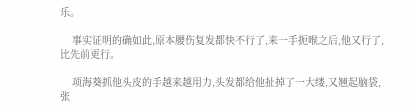乐。

    事实证明的确如此,原本腰伤复发都快不行了,来一手扼喉之后,他又行了,比先前更行。

    项海葵抓他头皮的手越来越用力,头发都给他扯掉了一大缕,又翘起脑袋,张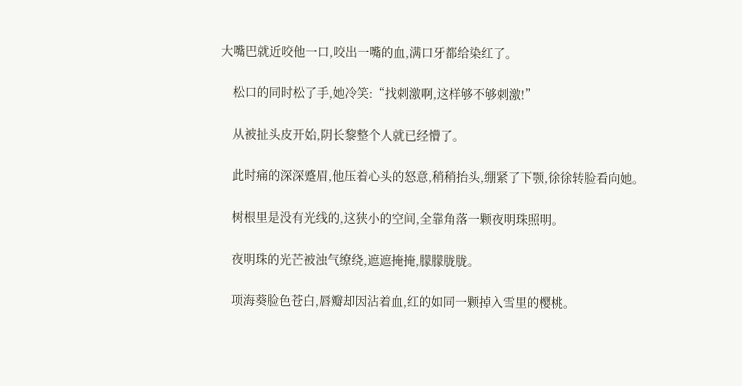大嘴巴就近咬他一口,咬出一嘴的血,满口牙都给染红了。

    松口的同时松了手,她冷笑:“找刺激啊,这样够不够刺激!”

    从被扯头皮开始,阴长黎整个人就已经懵了。

    此时痛的深深蹙眉,他压着心头的怒意,稍稍抬头,绷紧了下颚,徐徐转脸看向她。

    树根里是没有光线的,这狭小的空间,全靠角落一颗夜明珠照明。

    夜明珠的光芒被浊气缭绕,遮遮掩掩,朦朦胧胧。

    项海葵脸色苍白,唇瓣却因沾着血,红的如同一颗掉入雪里的樱桃。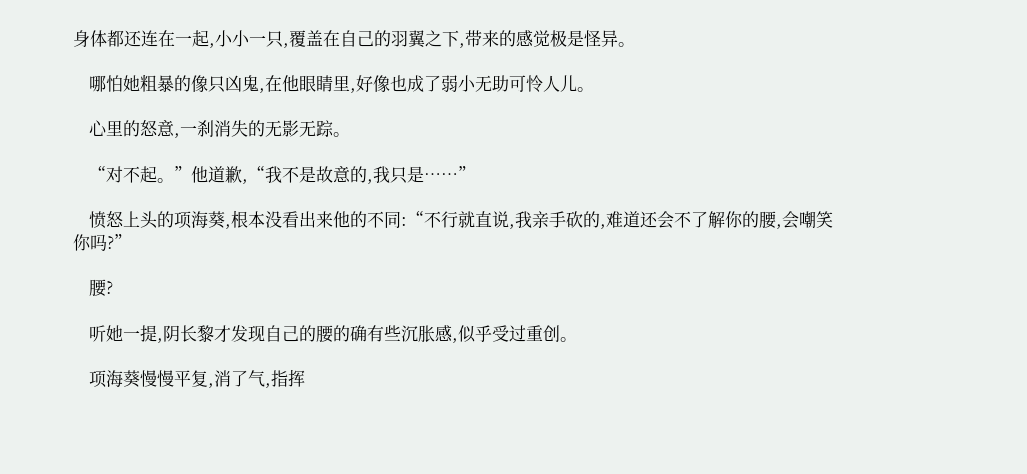身体都还连在一起,小小一只,覆盖在自己的羽翼之下,带来的感觉极是怪异。

    哪怕她粗暴的像只凶鬼,在他眼睛里,好像也成了弱小无助可怜人儿。

    心里的怒意,一刹消失的无影无踪。

    “对不起。”他道歉,“我不是故意的,我只是……”

    愤怒上头的项海葵,根本没看出来他的不同:“不行就直说,我亲手砍的,难道还会不了解你的腰,会嘲笑你吗?”

    腰?

    听她一提,阴长黎才发现自己的腰的确有些沉胀感,似乎受过重创。

    项海葵慢慢平复,消了气,指挥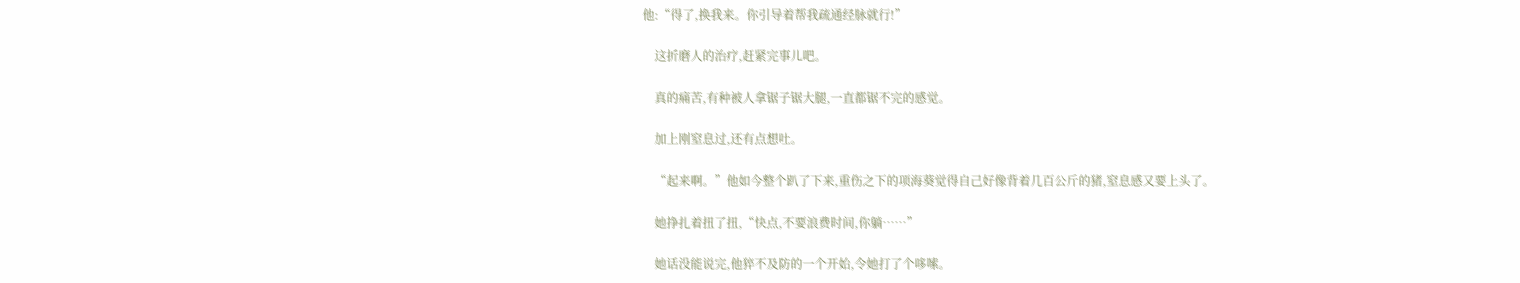他:“得了,换我来。你引导着帮我疏通经脉就行!”

    这折磨人的治疗,赶紧完事儿吧。

    真的痛苦,有种被人拿锯子锯大腿,一直都锯不完的感觉。

    加上刚窒息过,还有点想吐。

    “起来啊。”他如今整个趴了下来,重伤之下的项海葵觉得自己好像背着几百公斤的猪,窒息感又要上头了。

    她挣扎着扭了扭,“快点,不要浪费时间,你躺……”

    她话没能说完,他猝不及防的一个开始,令她打了个哆嗦。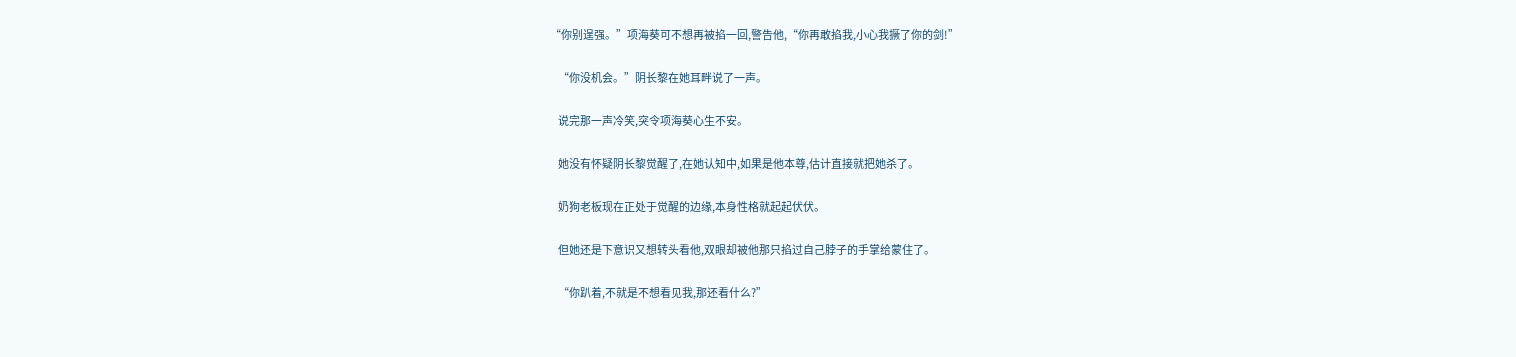“你别逞强。”项海葵可不想再被掐一回,警告他,“你再敢掐我,小心我撅了你的剑!”

    “你没机会。”阴长黎在她耳畔说了一声。

    说完那一声冷笑,突令项海葵心生不安。

    她没有怀疑阴长黎觉醒了,在她认知中,如果是他本尊,估计直接就把她杀了。

    奶狗老板现在正处于觉醒的边缘,本身性格就起起伏伏。

    但她还是下意识又想转头看他,双眼却被他那只掐过自己脖子的手掌给蒙住了。

    “你趴着,不就是不想看见我,那还看什么?”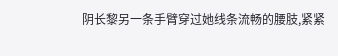阴长黎另一条手臂穿过她线条流畅的腰肢,紧紧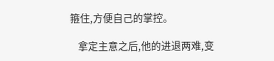箍住,方便自己的掌控。

    拿定主意之后,他的进退两难,变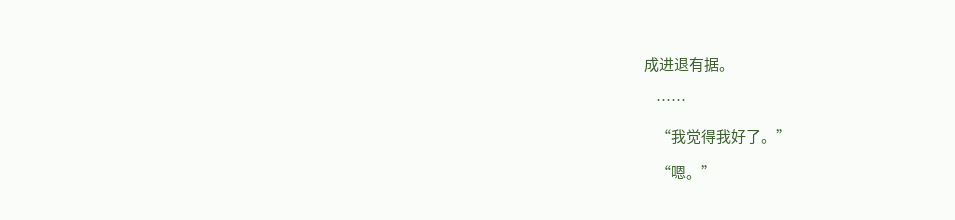成进退有据。

    ……

    “我觉得我好了。”

    “嗯。”